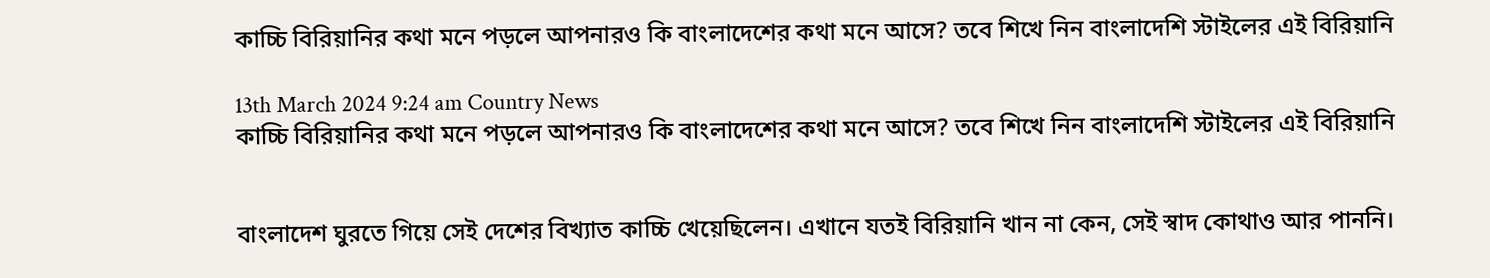কাচ্চি বিরিয়ানির কথা মনে পড়লে আপনারও কি বাংলাদেশের কথা মনে আসে? তবে শিখে নিন বাংলাদেশি স্টাইলের এই বিরিয়ানি

13th March 2024 9:24 am Country News
কাচ্চি বিরিয়ানির কথা মনে পড়লে আপনারও কি বাংলাদেশের কথা মনে আসে? তবে শিখে নিন বাংলাদেশি স্টাইলের এই বিরিয়ানি


বাংলাদেশ ঘুরতে গিয়ে সেই দেশের বিখ্যাত কাচ্চি খেয়েছিলেন। এখানে যতই বিরিয়ানি খান না কেন, সেই স্বাদ কোথাও আর পাননি।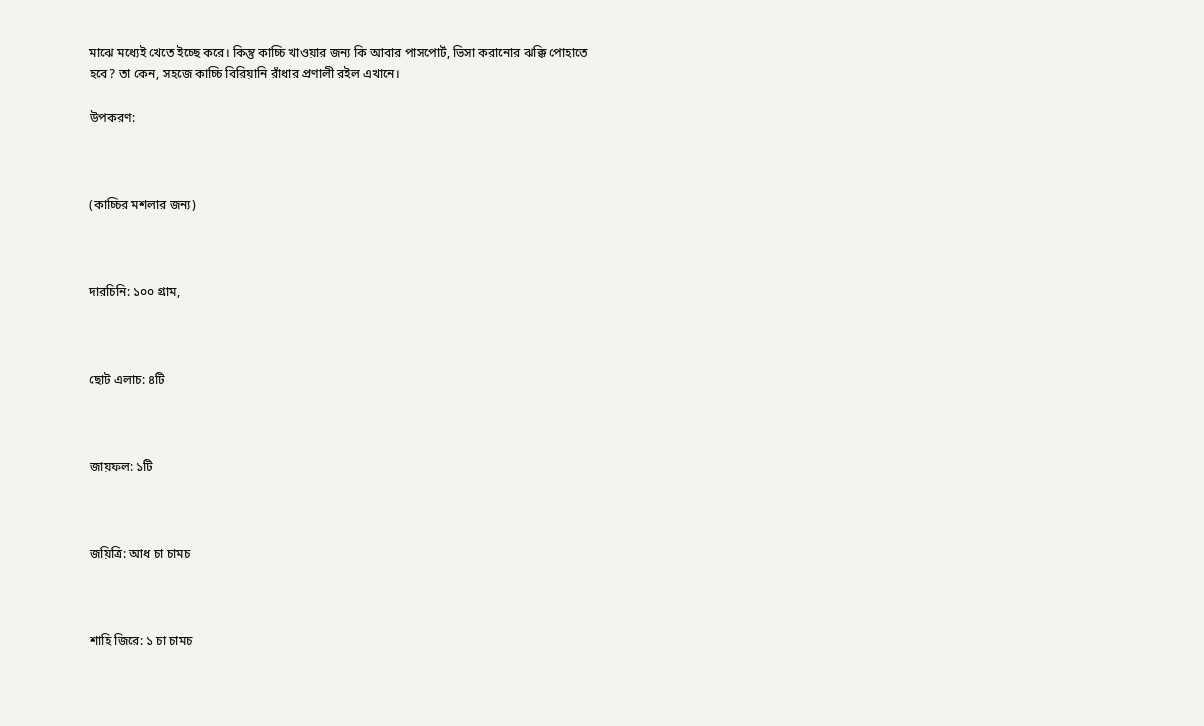মাঝে মধ্যেই খেতে ইচ্ছে করে। কিন্তু কাচ্চি খাওয়ার জন্য কি আবার পাসপোর্ট, ভিসা করানোর ঝক্কি পোহাতে হবে? তা কেন, সহজে কাচ্চি বিরিয়ানি রাঁধার প্রণালী রইল এখানে।

উপকরণ:



(কাচ্চির মশলার জন্য)



দারচিনি: ১০০ গ্রাম,



ছোট এলাচ: ৪টি



জায়ফল: ১টি



জয়িত্রি: আধ চা চামচ



শাহি জিরে: ১ চা চামচ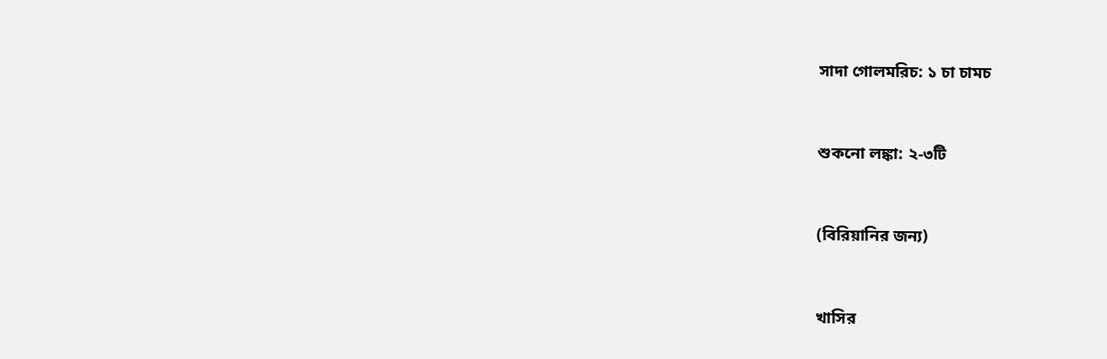সাদা গোলমরিচ: ১ চা চামচ



শুকনো লঙ্কা: ২-৩টি



(বিরিয়ানির জন্য)



খাসির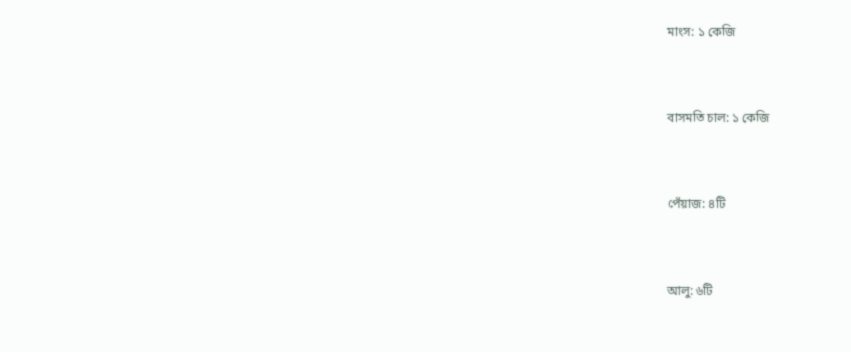মাংস: ১ কেজি



বাসমতি চাল: ১ কেজি



পেঁয়াজ: ৪টি



আলু: ৬টি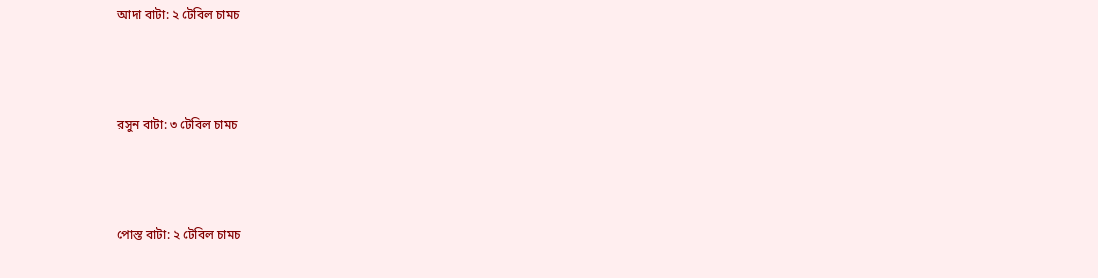আদা বাটা: ২ টেবিল চামচ



রসুন বাটা: ৩ টেবিল চামচ



পোস্ত বাটা: ২ টেবিল চামচ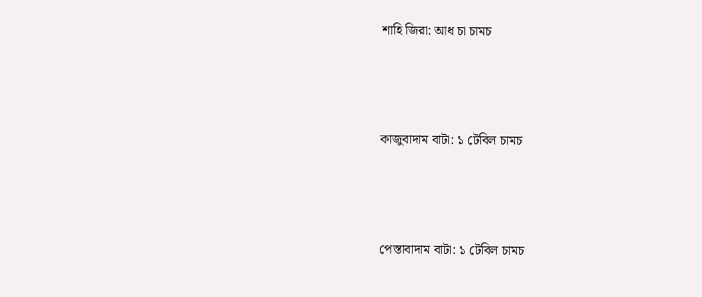শাহি জিরা: আধ চা চামচ



কাজুবাদাম বাটা: ১ টেবিল চামচ



পেস্তাবাদাম বাটা: ১ টেবিল চামচ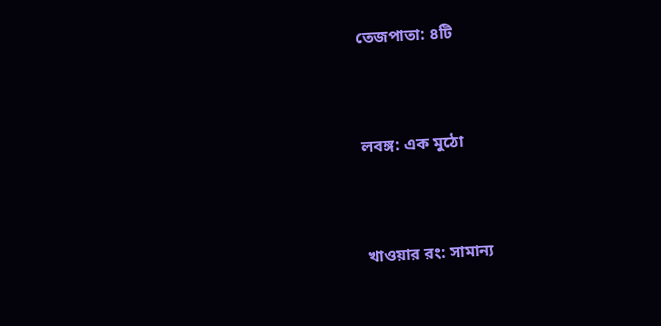তেজপাতা: ৪টি



লবঙ্গ: এক মুঠো



খাওয়ার রং: সামান্য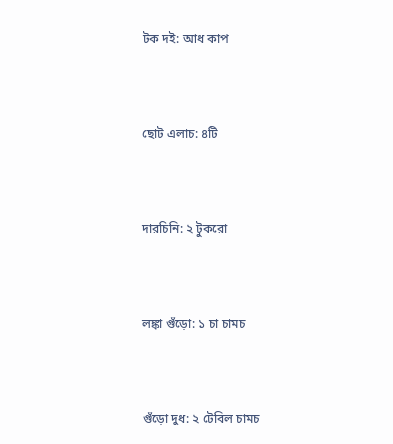টক দই: আধ কাপ



ছোট এলাচ: ৪টি



দারচিনি: ২ টুকরো



লঙ্কা গুঁড়ো: ১ চা চামচ



গুঁড়ো দুধ: ২ টেবিল চামচ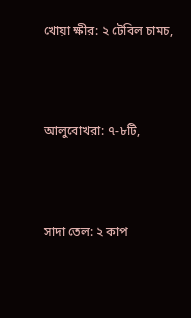খোয়া ক্ষীর: ২ টেবিল চামচ,



আলুবোখরা: ৭-৮টি,



সাদা তেল: ২ কাপ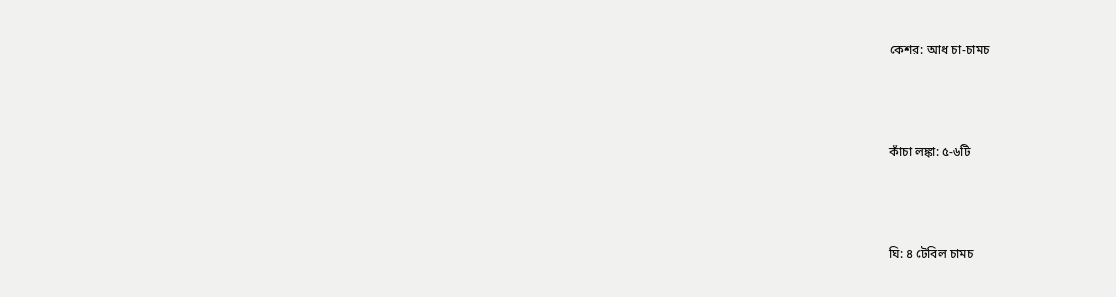কেশর: আধ চা-চামচ



কাঁচা লঙ্কা: ৫-৬টি



ঘি: ৪ টেবিল চামচ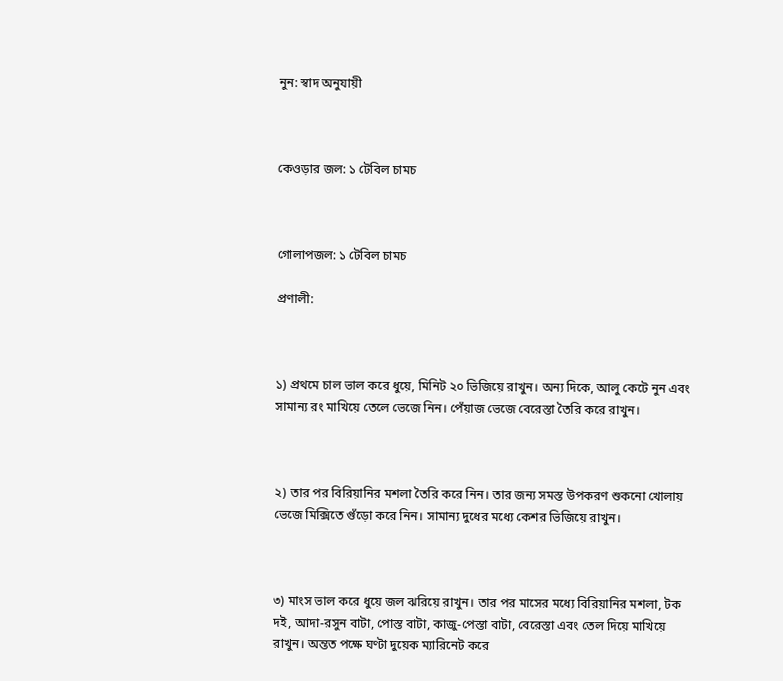নুন: স্বাদ অনুযায়ী



কেওড়ার জল: ১ টেবিল চামচ



গোলাপজল: ১ টেবিল চামচ

প্রণালী:



১) প্রথমে চাল ভাল করে ধুয়ে, মিনিট ২০ ভিজিয়ে রাখুন। অন্য দিকে, আলু কেটে নুন এবং সামান্য রং মাখিয়ে তেলে ভেজে নিন। পেঁয়াজ ভেজে বেরেস্তা তৈরি করে রাখুন।



২) তার পর বিরিয়ানির মশলা তৈরি করে নিন। তার জন্য সমস্ত উপকরণ শুকনো খোলায় ভেজে মিক্সিতে গুঁড়ো করে নিন। সামান্য দুধের মধ্যে কেশর ভিজিয়ে রাখুন।



৩) মাংস ভাল করে ধুয়ে জল ঝরিয়ে রাখুন। তার পর মাসের মধ্যে বিরিয়ানির মশলা, টক দই, আদা-রসুন বাটা, পোস্ত বাটা, কাজু-পেস্তা বাটা, বেরেস্তা এবং তেল দিয়ে মাখিয়ে রাখুন। অন্তত পক্ষে ঘণ্টা দুয়েক ম্যারিনেট করে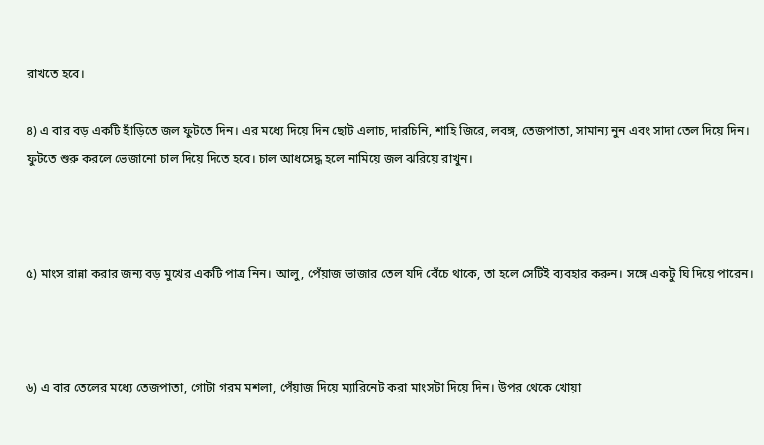রাখতে হবে।

৪) এ বার বড় একটি হাঁড়িতে জল ফুটতে দিন। এর মধ্যে দিয়ে দিন ছোট এলাচ, দারচিনি, শাহি জিরে, লবঙ্গ, তেজপাতা, সামান্য নুন এবং সাদা তেল দিয়ে দিন। ফুটতে শুরু করলে ভেজানো চাল দিয়ে দিতে হবে। চাল আধসেদ্ধ হলে নামিয়ে জল ঝরিয়ে রাখুন।



৫) মাংস রান্না করার জন্য বড় মুখের একটি পাত্র নিন। আলু, পেঁয়াজ ভাজার তেল যদি বেঁচে থাকে, তা হলে সেটিই ব্যবহার করুন। সঙ্গে একটু ঘি দিয়ে পারেন।



৬) এ বার তেলের মধ্যে তেজপাতা, গোটা গরম মশলা, পেঁয়াজ দিয়ে ম্যারিনেট করা মাংসটা দিয়ে দিন। উপর থেকে খোয়া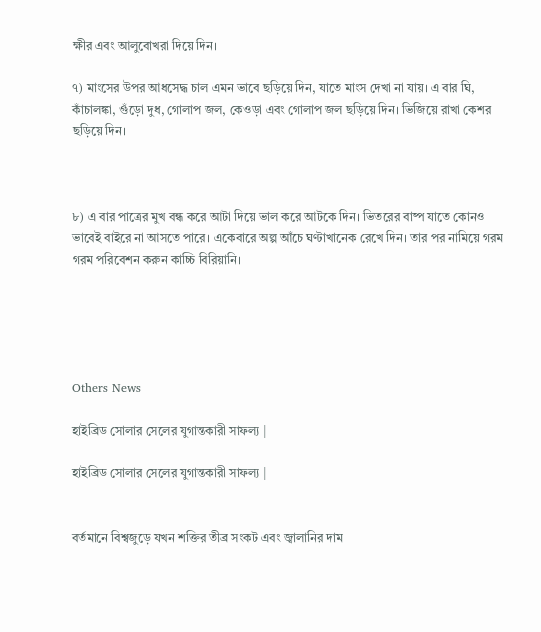ক্ষীর এবং আলুবোখরা দিয়ে দিন।

৭) মাংসের উপর আধসেদ্ধ চাল এমন ভাবে ছড়িয়ে দিন, যাতে মাংস দেখা না যায়। এ বার ঘি, কাঁচালঙ্কা, গুঁড়ো দুধ, গোলাপ জল, কেওড়া এবং গোলাপ জল ছড়িয়ে দিন। ভিজিয়ে রাখা কেশর ছড়িয়ে দিন।



৮) এ বার পাত্রের মুখ বন্ধ করে আটা দিয়ে ভাল করে আটকে দিন। ভিতরের বাষ্প যাতে কোনও ভাবেই বাইরে না আসতে পারে। একেবারে অল্প আঁচে ঘণ্টাখানেক রেখে দিন। তার পর নামিয়ে গরম গরম পরিবেশন করুন কাচ্চি বিরিয়ানি।





Others News

হাইব্রিড সোলার সেলের যুগান্তকারী সাফল্য |

হাইব্রিড সোলার সেলের যুগান্তকারী সাফল্য |


বর্তমানে বিশ্বজুড়ে যখন শক্তির তীব্র সংকট এবং জ্বালানির দাম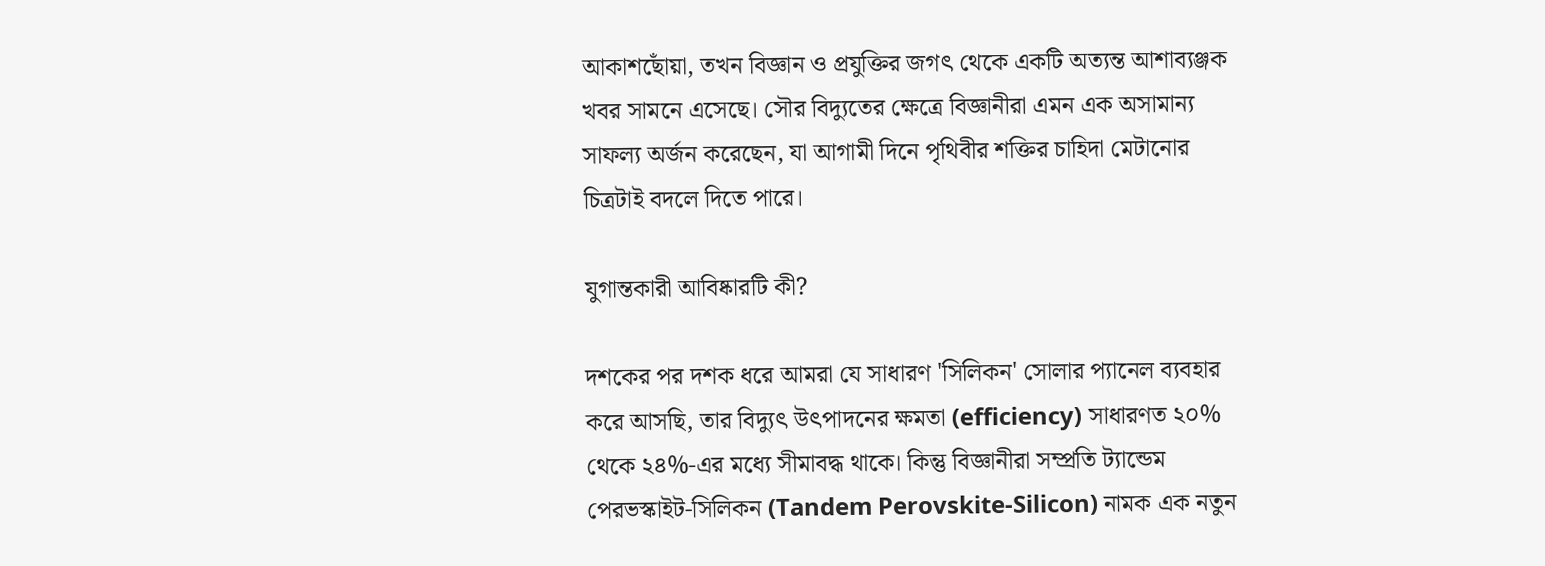আকাশছোঁয়া, তখন বিজ্ঞান ও প্রযুক্তির জগৎ থেকে একটি অত্যন্ত আশাব্যঞ্জক খবর সামনে এসেছে। সৌর বিদ্যুতের ক্ষেত্রে বিজ্ঞানীরা এমন এক অসামান্য সাফল্য অর্জন করেছেন, যা আগামী দিনে পৃথিবীর শক্তির চাহিদা মেটানোর চিত্রটাই বদলে দিতে পারে।

যুগান্তকারী আবিষ্কারটি কী?

দশকের পর দশক ধরে আমরা যে সাধারণ 'সিলিকন' সোলার প্যানেল ব্যবহার করে আসছি, তার বিদ্যুৎ উৎপাদনের ক্ষমতা (efficiency) সাধারণত ২০% থেকে ২৪%-এর মধ্যে সীমাবদ্ধ থাকে। কিন্তু বিজ্ঞানীরা সম্প্রতি ট্যান্ডেম পেরভস্কাইট-সিলিকন (Tandem Perovskite-Silicon) নামক এক নতুন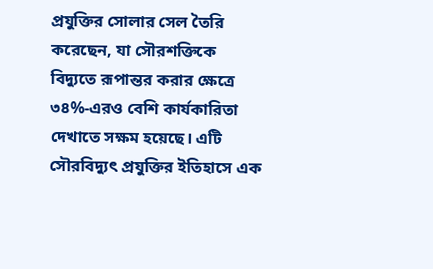প্রযুক্তির সোলার সেল তৈরি করেছেন, যা সৌরশক্তিকে বিদ্যুতে রূপান্তর করার ক্ষেত্রে ৩৪%-এরও বেশি কার্যকারিতা দেখাতে সক্ষম হয়েছে। এটি সৌরবিদ্যুৎ প্রযুক্তির ইতিহাসে এক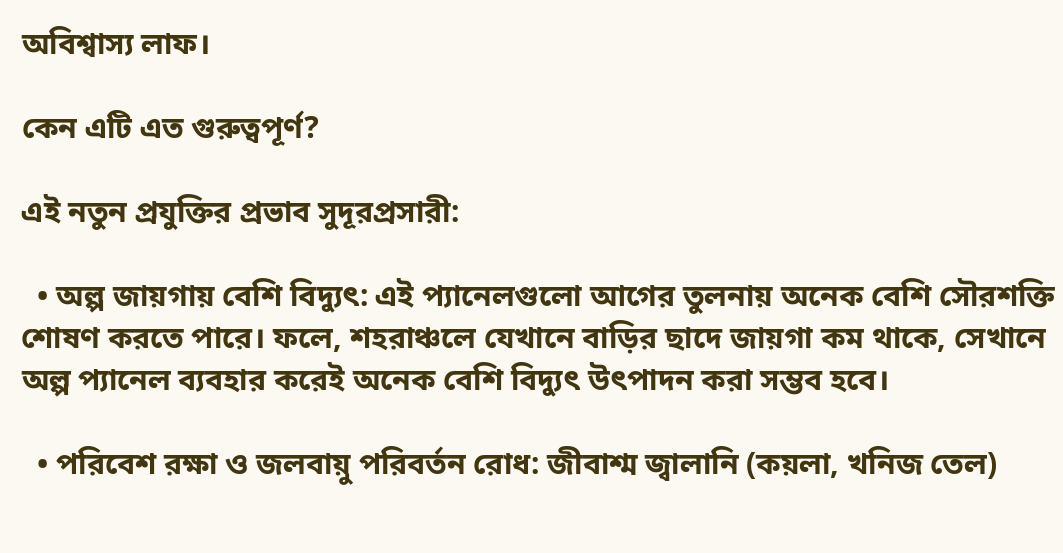অবিশ্বাস্য লাফ।

কেন এটি এত গুরুত্বপূর্ণ?

এই নতুন প্রযুক্তির প্রভাব সুদূরপ্রসারী:

  • অল্প জায়গায় বেশি বিদ্যুৎ: এই প্যানেলগুলো আগের তুলনায় অনেক বেশি সৌরশক্তি শোষণ করতে পারে। ফলে, শহরাঞ্চলে যেখানে বাড়ির ছাদে জায়গা কম থাকে, সেখানে অল্প প্যানেল ব্যবহার করেই অনেক বেশি বিদ্যুৎ উৎপাদন করা সম্ভব হবে।

  • পরিবেশ রক্ষা ও জলবায়ু পরিবর্তন রোধ: জীবাশ্ম জ্বালানি (কয়লা, খনিজ তেল)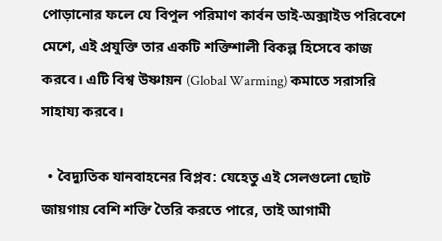পোড়ানোর ফলে যে বিপুল পরিমাণ কার্বন ডাই-অক্সাইড পরিবেশে মেশে, এই প্রযুক্তি তার একটি শক্তিশালী বিকল্প হিসেবে কাজ করবে। এটি বিশ্ব উষ্ণায়ন (Global Warming) কমাতে সরাসরি সাহায্য করবে।

  • বৈদ্যুতিক যানবাহনের বিপ্লব: যেহেতু এই সেলগুলো ছোট জায়গায় বেশি শক্তি তৈরি করতে পারে, তাই আগামী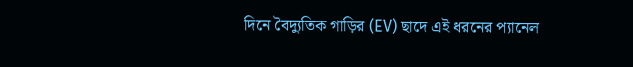দিনে বৈদ্যুতিক গাড়ির (EV) ছাদে এই ধরনের প্যানেল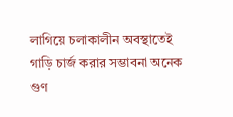লাগিয়ে চলাকালীন অবস্থাতেই গাড়ি চার্জ করার সম্ভাবনা অনেক গুণ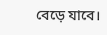বেড়ে যাবে।